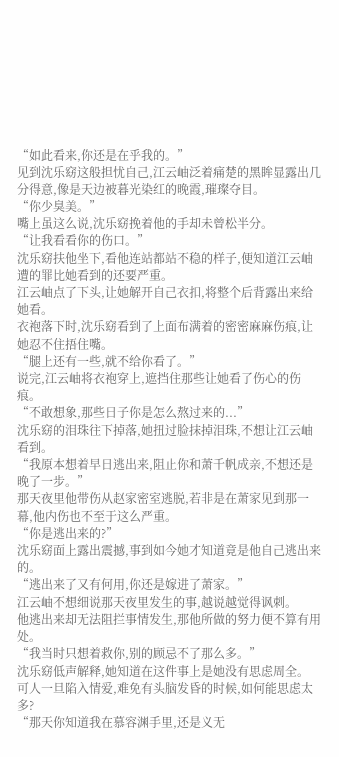“如此看来,你还是在乎我的。”
见到沈乐窈这般担忧自己,江云岫泛着痛楚的黑眸显露出几分得意,像是天边被暮光染红的晚霞,璀璨夺目。
“你少臭美。”
嘴上虽这么说,沈乐窈挽着他的手却未曾松半分。
“让我看看你的伤口。”
沈乐窈扶他坐下,看他连站都站不稳的样子,便知道江云岫遭的罪比她看到的还要严重。
江云岫点了下头,让她解开自己衣扣,将整个后背露出来给她看。
衣袍落下时,沈乐窈看到了上面布满着的密密麻麻伤痕,让她忍不住捂住嘴。
“腿上还有一些,就不给你看了。”
说完,江云岫将衣袍穿上,遮挡住那些让她看了伤心的伤痕。
“不敢想象,那些日子你是怎么熬过来的...”
沈乐窈的泪珠往下掉落,她扭过脸抹掉泪珠,不想让江云岫看到。
“我原本想着早日逃出来,阻止你和萧千帆成亲,不想还是晚了一步。”
那天夜里他带伤从赵家密室逃脱,若非是在萧家见到那一幕,他内伤也不至于这么严重。
“你是逃出来的?”
沈乐窈面上露出震撼,事到如今她才知道竟是他自己逃出来的。
“逃出来了又有何用,你还是嫁进了萧家。”
江云岫不想细说那天夜里发生的事,越说越觉得讽刺。
他逃出来却无法阻拦事情发生,那他所做的努力便不算有用处。
“我当时只想着救你,别的顾忌不了那么多。”
沈乐窈低声解释,她知道在这件事上是她没有思虑周全。
可人一旦陷入情爱,难免有头脑发昏的时候,如何能思虑太多?
“那天你知道我在慕容渊手里,还是义无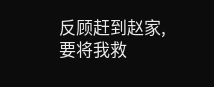反顾赶到赵家,要将我救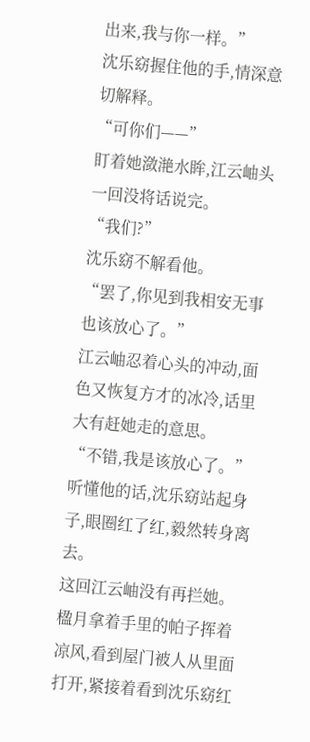出来,我与你一样。”
沈乐窈握住他的手,情深意切解释。
“可你们——”
盯着她潋滟水眸,江云岫头一回没将话说完。
“我们?”
沈乐窈不解看他。
“罢了,你见到我相安无事也该放心了。”
江云岫忍着心头的冲动,面色又恢复方才的冰冷,话里大有赶她走的意思。
“不错,我是该放心了。”
听懂他的话,沈乐窈站起身子,眼圈红了红,毅然转身离去。
这回江云岫没有再拦她。
楹月拿着手里的帕子挥着凉风,看到屋门被人从里面打开,紧接着看到沈乐窈红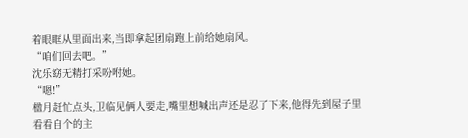着眼眶从里面出来,当即拿起团扇跑上前给她扇风。
“咱们回去吧。”
沈乐窈无精打采吩咐她。
“嗯!”
楹月赶忙点头,卫临见俩人要走,嘴里想喊出声还是忍了下来,他得先到屋子里看看自个的主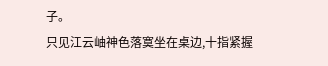子。
只见江云岫神色落寞坐在桌边,十指紧握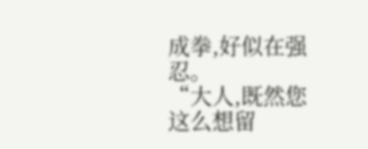成拳,好似在强忍。
“大人,既然您这么想留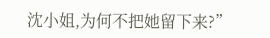沈小姐,为何不把她留下来?”